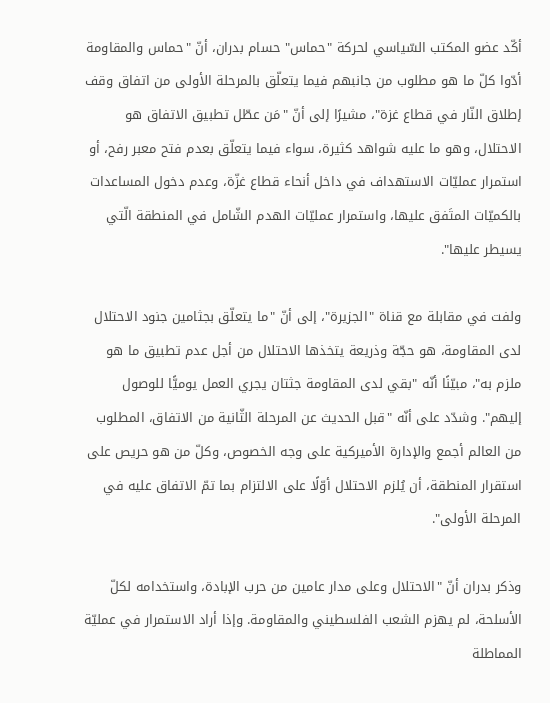أكّد عضو المكتب السّياسي لحركة "حماس" حسام بدران، أنّ "حماس والمقاومة أدّوا كلّ ما هو مطلوب من جانبهم فيما يتعلّق بالمرحلة الأولى من اتفاق وقف إطلاق النّار في قطاع غزة"، مشيرًا إلى أنّ "مَن عطّل تطبيق الاتفاق هو الاحتلال، وهو ما عليه شواهد كثيرة، سواء فيما يتعلّق بعدم فتح معبر رفح، أو استمرار عمليّات الاستهداف في داخل أنحاء قطاع غزّة، وعدم دخول المساعدات بالكميّات المتَفق عليها، واستمرار عمليّات الهدم الشّامل في المنطقة الّتي يسيطر عليها".

ولفت في مقابلة مع قناة "الجزيرة"، إلى أنّ "ما يتعلّق بجثامين جنود الاحتلال لدى المقاومة، هو حجّة وذريعة يتخذها الاحتلال من أجل عدم تطبيق ما هو ملزم به"، مبيّنًا أنّه "بقي لدى المقاومة جثتان يجري العمل يوميًّا للوصول إليهم". وشدّد على أنّه "قبل الحديث عن المرحلة الثّانية من الاتفاق، المطلوب من العالم أجمع والإدارة الأميركية على وجه الخصوص، وكلّ من هو حريص على استقرار المنطقة، أن يُلزم الاحتلال أوّلًا على الالتزام بما تمّ الاتفاق عليه في المرحلة الأولى".

وذكر بدران أنّ "الاحتلال وعلى مدار عامين من حرب الإبادة، واستخدامه لكلّ الأسلحة، لم يهزم الشعب الفلسطيني والمقاومة. وإذا أراد الاستمرار في عمليّة المماطلة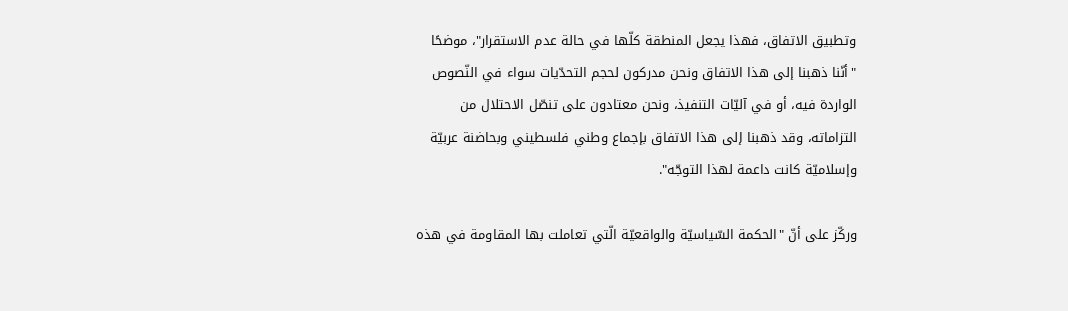وتطبيق الاتفاق، فهذا يجعل المنطقة كلّها في حالة عدم الاستقرار"، موضحًا "أنّنا ذهبنا إلى هذا الاتفاق ونحن مدركون لحجم التحدّيات سواء في النّصوص الواردة فيه، أو في آليّات التنفيذ، ونحن معتادون على تنصّل الاحتلال من التزاماته، وقد ذهبنا إلى هذا الاتفاق بإجماع وطني فلسطيني وبحاضنة عربيّة وإسلاميّة كانت داعمة لهذا التوجّه".

وركّز على أنّ "الحكمة السّياسيّة والواقعيّة الّتي تعاملت بها المقاومة في هذه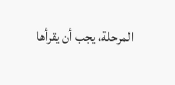المرحلة، يجب أن يقرأها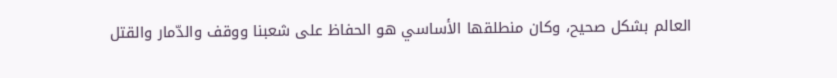العالم بشكل صحيح، وكان منطلقها الأساسي هو الحفاظ على شعبنا ووقف والدّمار والقتل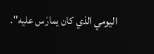اليومي الذي كان يمارَس عليه".